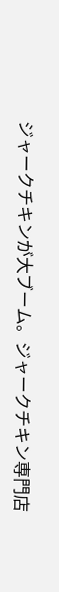ジャークチキンが大ブーム。ジャークチキン専門店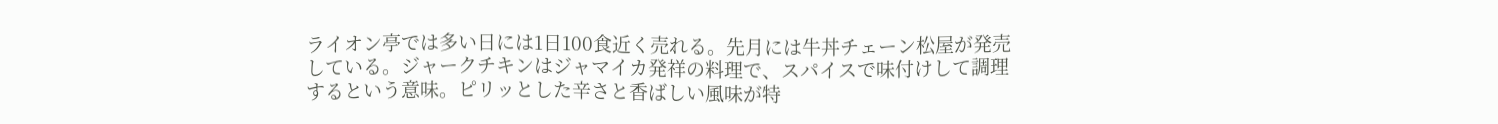ライオン亭では多い日には1日100食近く売れる。先月には牛丼チェーン松屋が発売している。ジャークチキンはジャマイカ発祥の料理で、スパイスで味付けして調理するという意味。ピリッとした辛さと香ばしい風味が特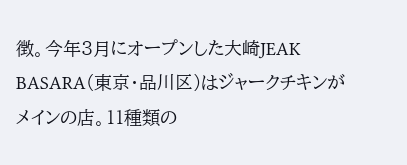徴。今年3月にオープンした大崎JEAK BASARA(東京・品川区)はジャークチキンがメインの店。11種類の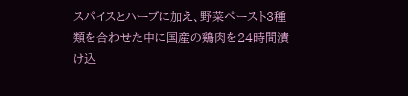スパイスとハーブに加え、野菜ペースト3種類を合わせた中に国産の鶏肉を24時間漬け込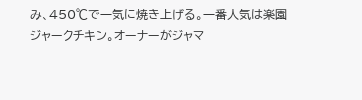み、450℃で一気に焼き上げる。一番人気は楽園ジャークチキン。オーナーがジャマ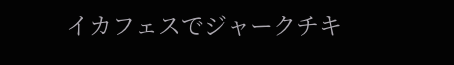イカフェスでジャークチキ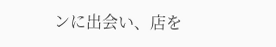ンに出会い、店を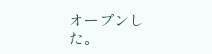オープンした。